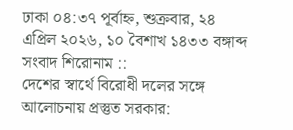ঢাকা ০৪:৩৭ পূর্বাহ্ন, শুক্রবার, ২৪ এপ্রিল ২০২৬, ১০ বৈশাখ ১৪৩৩ বঙ্গাব্দ
সংবাদ শিরোনাম ::
দেশের স্বার্থে বিরোধী দলের সঙ্গে আলোচনায় প্রস্তুত সরকার: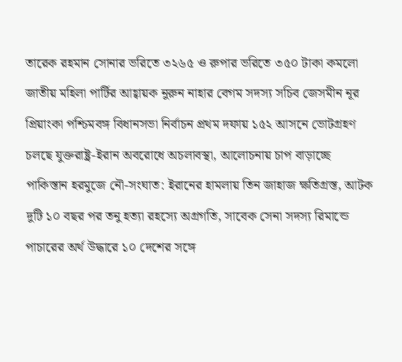তারেক রহমান সোনার ভরিতে ৩২৬৫ ও রুপার ভরিতে ৩৫০ টাকা কমলো জাতীয় মহিলা পার্টির আহ্বায়ক নুরুন নাহার বেগম সদস্য সচিব জেসমীন নূর প্রিয়াংকা পশ্চিমবঙ্গ বিধানসভা নির্বাচন প্রথম দফায় ১৫২ আসনে ভোটগ্রহণ চলছে যুক্তরাষ্ট্র-ইরান অবরোধে অচলাবস্থা, আলোচনায় চাপ বাড়াচ্ছে পাকিস্তান হরমুজে নৌ-সংঘাত: ইরানের হামলায় তিন জাহাজ ক্ষতিগ্রস্ত, আটক দুটি ১০ বছর পর তনু হত্যা রহস্যে অগ্রগতি, সাবেক সেনা সদস্য রিমান্ডে পাচারের অর্থ উদ্ধারে ১০ দেশের সঙ্গে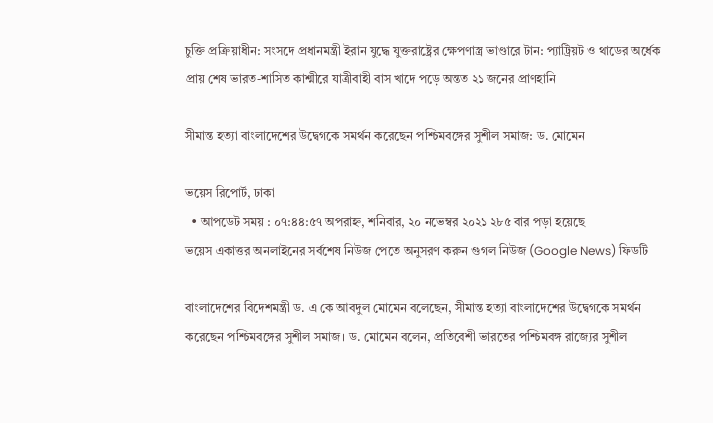চুক্তি প্রক্রিয়াধীন: সংসদে প্রধানমন্ত্রী ইরান যুদ্ধে যুক্তরাষ্ট্রের ক্ষেপণাস্ত্র ভাণ্ডারে টান: প্যাট্রিয়ট ও থাডের অর্ধেক প্রায় শেষ ভারত-শাসিত কাশ্মীরে যাত্রীবাহী বাস খাদে পড়ে অন্তত ২১ জনের প্রাণহানি

সীমান্ত হত্যা বাংলাদেশের উদ্বেগকে সমর্থন করেছেন পশ্চিমবঙ্গের সুশীল সমাজ: ড. মোমেন

ভয়েস রিপোর্ট, ঢাকা
  • আপডেট সময় : ০৭:৪৪:৫৭ অপরাহ্ন, শনিবার, ২০ নভেম্বর ২০২১ ২৮৫ বার পড়া হয়েছে
ভয়েস একাত্তর অনলাইনের সর্বশেষ নিউজ পেতে অনুসরণ করুন গুগল নিউজ (Google News) ফিডটি

বাংলাদেশের বিদেশমন্ত্রী ড. এ কে আবদুল মোমেন বলেছেন, সীমান্ত হত্যা বাংলাদেশের উদ্বেগকে সমর্থন করেছেন পশ্চিমবঙ্গের সুশীল সমাজ। ড. মোমেন বলেন, প্রতিবেশী ভারতের পশ্চিমবঙ্গ রাজ্যের সুশীল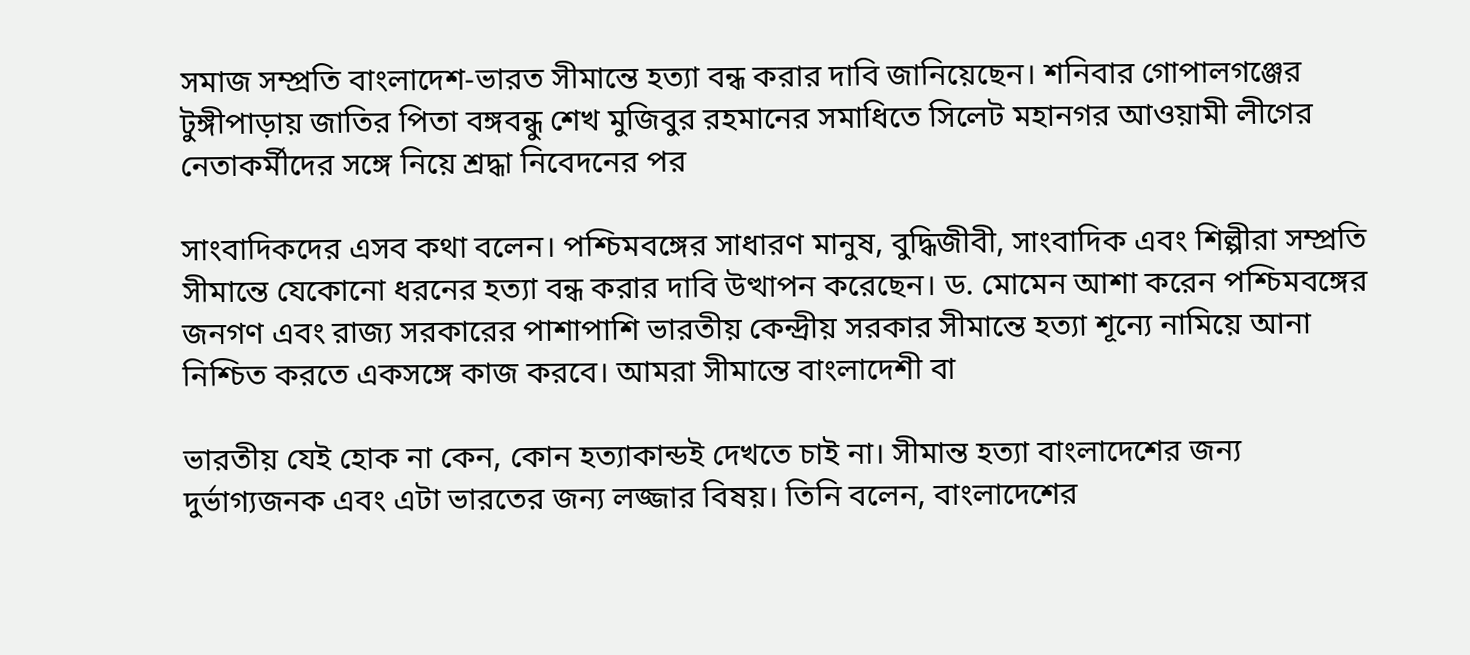সমাজ সম্প্রতি বাংলাদেশ-ভারত সীমান্তে হত্যা বন্ধ করার দাবি জানিয়েছেন। শনিবার গোপালগঞ্জের টুঙ্গীপাড়ায় জাতির পিতা বঙ্গবন্ধু শেখ মুজিবুর রহমানের সমাধিতে সিলেট মহানগর আওয়ামী লীগের নেতাকর্মীদের সঙ্গে নিয়ে শ্রদ্ধা নিবেদনের পর

সাংবাদিকদের এসব কথা বলেন। পশ্চিমবঙ্গের সাধারণ মানুষ, বুদ্ধিজীবী, সাংবাদিক এবং শিল্পীরা সম্প্রতি সীমান্তে যেকোনো ধরনের হত্যা বন্ধ করার দাবি উত্থাপন করেছেন। ড. মোমেন আশা করেন পশ্চিমবঙ্গের জনগণ এবং রাজ্য সরকারের পাশাপাশি ভারতীয় কেন্দ্রীয় সরকার সীমান্তে হত্যা শূন্যে নামিয়ে আনা নিশ্চিত করতে একসঙ্গে কাজ করবে। আমরা সীমান্তে বাংলাদেশী বা

ভারতীয় যেই হোক না কেন, কোন হত্যাকান্ডই দেখতে চাই না। সীমান্ত হত্যা বাংলাদেশের জন্য দুর্ভাগ্যজনক এবং এটা ভারতের জন্য লজ্জার বিষয়। তিনি বলেন, বাংলাদেশের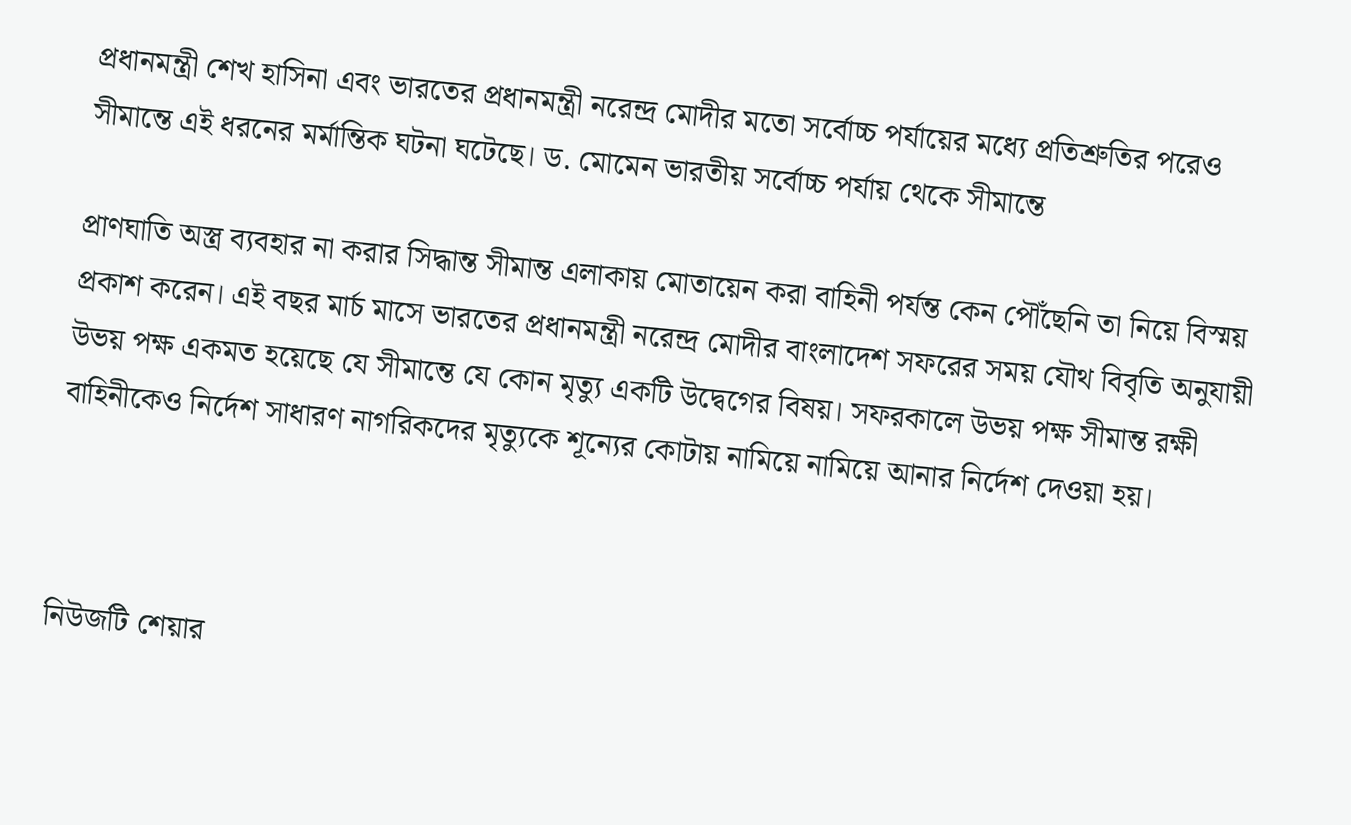প্রধানমন্ত্রী শেখ হাসিনা এবং ভারতের প্রধানমন্ত্রী নরেন্দ্র মোদীর মতো সর্বোচ্চ পর্যায়ের মধ্যে প্রতিশ্রুতির পরেও সীমান্তে এই ধরনের মর্মান্তিক ঘটনা ঘটেছে। ড. মোমেন ভারতীয় সর্বোচ্চ পর্যায় থেকে সীমান্তে

প্রাণঘাতি অস্ত্র ব্যবহার না করার সিদ্ধান্ত সীমান্ত এলাকায় মোতায়েন করা বাহিনী পর্যন্ত কেন পৌঁছেনি তা নিয়ে বিস্ময় প্রকাশ করেন। এই বছর মার্চ মাসে ভারতের প্রধানমন্ত্রী নরেন্দ্র মোদীর বাংলাদেশ সফরের সময় যৌথ বিবৃতি অনুযায়ী উভয় পক্ষ একমত হয়েছে যে সীমান্তে যে কোন মৃত্যু একটি উদ্বেগের বিষয়। সফরকালে উভয় পক্ষ সীমান্ত রক্ষী বাহিনীকেও নির্দেশ সাধারণ নাগরিকদের মৃত্যুকে শূন্যের কোটায় নামিয়ে নামিয়ে আনার নির্দেশ দেওয়া হয়।



নিউজটি শেয়ার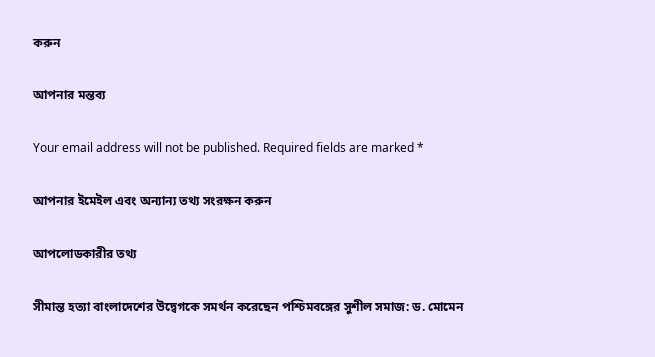করুন

আপনার মন্তব্য

Your email address will not be published. Required fields are marked *

আপনার ইমেইল এবং অন্যান্য তথ্য সংরক্ষন করুন

আপলোডকারীর তথ্য

সীমান্ত হত্যা বাংলাদেশের উদ্বেগকে সমর্থন করেছেন পশ্চিমবঙ্গের সুশীল সমাজ: ড. মোমেন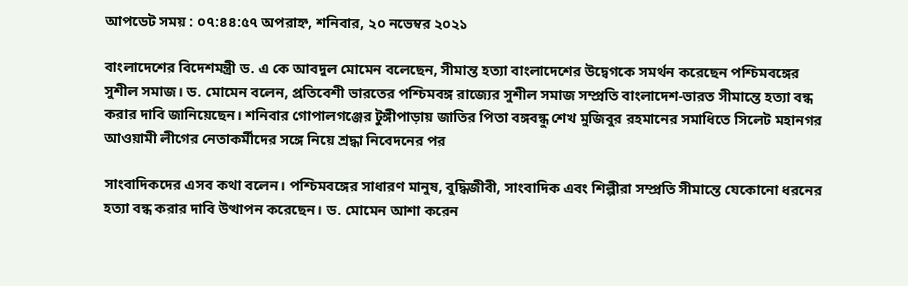আপডেট সময় : ০৭:৪৪:৫৭ অপরাহ্ন, শনিবার, ২০ নভেম্বর ২০২১

বাংলাদেশের বিদেশমন্ত্রী ড. এ কে আবদুল মোমেন বলেছেন, সীমান্ত হত্যা বাংলাদেশের উদ্বেগকে সমর্থন করেছেন পশ্চিমবঙ্গের সুশীল সমাজ। ড. মোমেন বলেন, প্রতিবেশী ভারতের পশ্চিমবঙ্গ রাজ্যের সুশীল সমাজ সম্প্রতি বাংলাদেশ-ভারত সীমান্তে হত্যা বন্ধ করার দাবি জানিয়েছেন। শনিবার গোপালগঞ্জের টুঙ্গীপাড়ায় জাতির পিতা বঙ্গবন্ধু শেখ মুজিবুর রহমানের সমাধিতে সিলেট মহানগর আওয়ামী লীগের নেতাকর্মীদের সঙ্গে নিয়ে শ্রদ্ধা নিবেদনের পর

সাংবাদিকদের এসব কথা বলেন। পশ্চিমবঙ্গের সাধারণ মানুষ, বুদ্ধিজীবী, সাংবাদিক এবং শিল্পীরা সম্প্রতি সীমান্তে যেকোনো ধরনের হত্যা বন্ধ করার দাবি উত্থাপন করেছেন। ড. মোমেন আশা করেন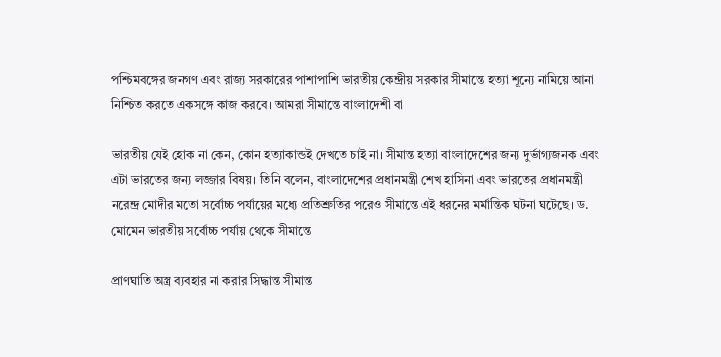পশ্চিমবঙ্গের জনগণ এবং রাজ্য সরকারের পাশাপাশি ভারতীয় কেন্দ্রীয় সরকার সীমান্তে হত্যা শূন্যে নামিয়ে আনা নিশ্চিত করতে একসঙ্গে কাজ করবে। আমরা সীমান্তে বাংলাদেশী বা

ভারতীয় যেই হোক না কেন, কোন হত্যাকান্ডই দেখতে চাই না। সীমান্ত হত্যা বাংলাদেশের জন্য দুর্ভাগ্যজনক এবং এটা ভারতের জন্য লজ্জার বিষয়। তিনি বলেন, বাংলাদেশের প্রধানমন্ত্রী শেখ হাসিনা এবং ভারতের প্রধানমন্ত্রী নরেন্দ্র মোদীর মতো সর্বোচ্চ পর্যায়ের মধ্যে প্রতিশ্রুতির পরেও সীমান্তে এই ধরনের মর্মান্তিক ঘটনা ঘটেছে। ড. মোমেন ভারতীয় সর্বোচ্চ পর্যায় থেকে সীমান্তে

প্রাণঘাতি অস্ত্র ব্যবহার না করার সিদ্ধান্ত সীমান্ত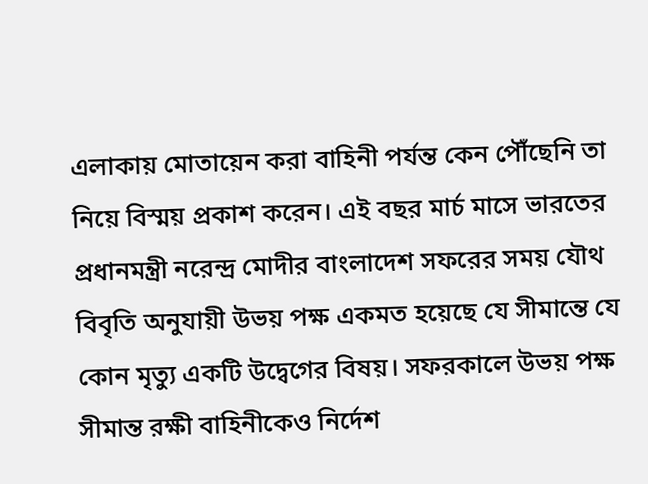এলাকায় মোতায়েন করা বাহিনী পর্যন্ত কেন পৌঁছেনি তা নিয়ে বিস্ময় প্রকাশ করেন। এই বছর মার্চ মাসে ভারতের প্রধানমন্ত্রী নরেন্দ্র মোদীর বাংলাদেশ সফরের সময় যৌথ বিবৃতি অনুযায়ী উভয় পক্ষ একমত হয়েছে যে সীমান্তে যে কোন মৃত্যু একটি উদ্বেগের বিষয়। সফরকালে উভয় পক্ষ সীমান্ত রক্ষী বাহিনীকেও নির্দেশ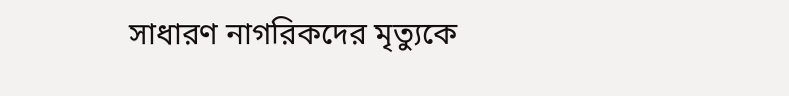সাধারণ নাগরিকদের মৃত্যুকে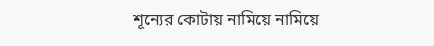শূন্যের কোটায় নামিয়ে নামিয়ে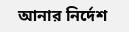আনার নির্দেশ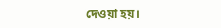দেওয়া হয়।